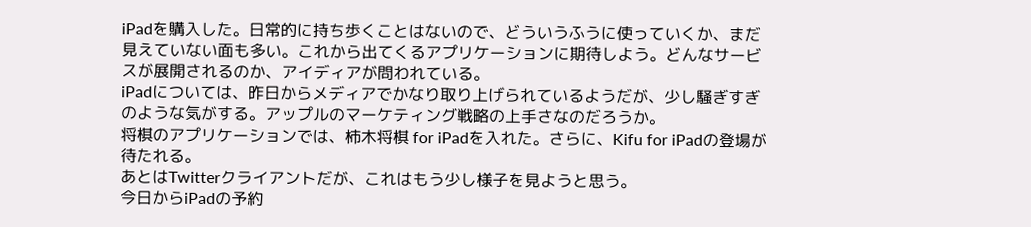iPadを購入した。日常的に持ち歩くことはないので、どういうふうに使っていくか、まだ見えていない面も多い。これから出てくるアプリケーションに期待しよう。どんなサービスが展開されるのか、アイディアが問われている。
iPadについては、昨日からメディアでかなり取り上げられているようだが、少し騒ぎすぎのような気がする。アップルのマーケティング戦略の上手さなのだろうか。
将棋のアプリケーションでは、柿木将棋 for iPadを入れた。さらに、Kifu for iPadの登場が待たれる。
あとはTwitterクライアントだが、これはもう少し様子を見ようと思う。
今日からiPadの予約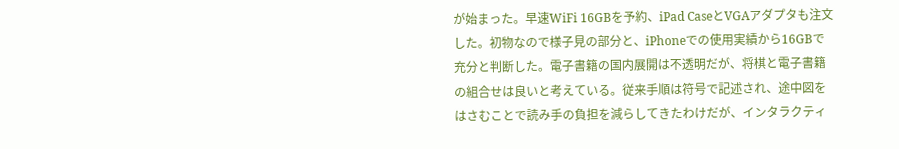が始まった。早速WiFi 16GBを予約、iPad CaseとVGAアダプタも注文した。初物なので様子見の部分と、iPhoneでの使用実績から16GBで充分と判断した。電子書籍の国内展開は不透明だが、将棋と電子書籍の組合せは良いと考えている。従来手順は符号で記述され、途中図をはさむことで読み手の負担を減らしてきたわけだが、インタラクティ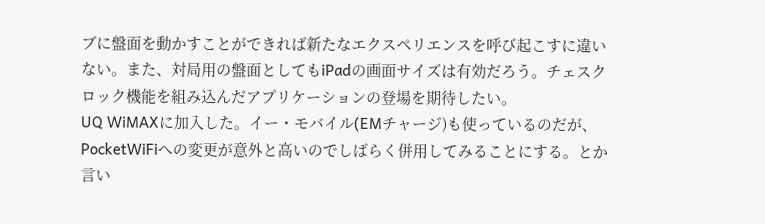ブに盤面を動かすことができれば新たなエクスペリエンスを呼び起こすに違いない。また、対局用の盤面としてもiPadの画面サイズは有効だろう。チェスクロック機能を組み込んだアプリケーションの登場を期待したい。
UQ WiMAXに加入した。イー・モバイル(EMチャージ)も使っているのだが、PocketWiFiへの変更が意外と高いのでしばらく併用してみることにする。とか言い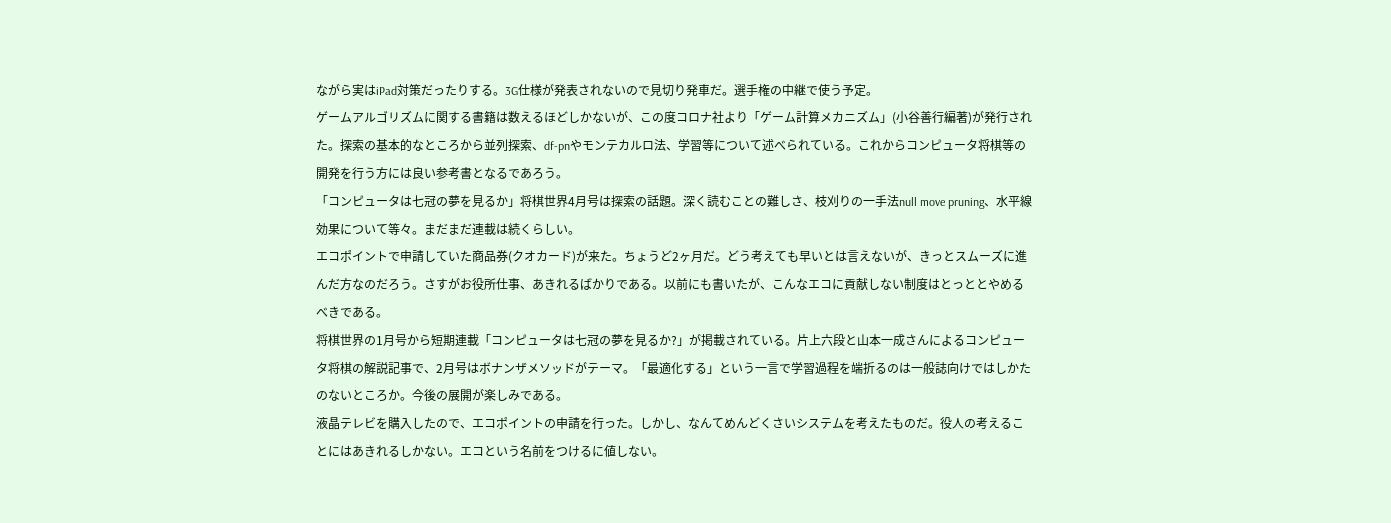ながら実はiPad対策だったりする。3G仕様が発表されないので見切り発車だ。選手権の中継で使う予定。
ゲームアルゴリズムに関する書籍は数えるほどしかないが、この度コロナ社より「ゲーム計算メカニズム」(小谷善行編著)が発行された。探索の基本的なところから並列探索、df-pnやモンテカルロ法、学習等について述べられている。これからコンピュータ将棋等の開発を行う方には良い参考書となるであろう。
「コンピュータは七冠の夢を見るか」将棋世界4月号は探索の話題。深く読むことの難しさ、枝刈りの一手法null move pruning、水平線効果について等々。まだまだ連載は続くらしい。
エコポイントで申請していた商品券(クオカード)が来た。ちょうど2ヶ月だ。どう考えても早いとは言えないが、きっとスムーズに進んだ方なのだろう。さすがお役所仕事、あきれるばかりである。以前にも書いたが、こんなエコに貢献しない制度はとっととやめるべきである。
将棋世界の1月号から短期連載「コンピュータは七冠の夢を見るか?」が掲載されている。片上六段と山本一成さんによるコンピュータ将棋の解説記事で、2月号はボナンザメソッドがテーマ。「最適化する」という一言で学習過程を端折るのは一般誌向けではしかたのないところか。今後の展開が楽しみである。
液晶テレビを購入したので、エコポイントの申請を行った。しかし、なんてめんどくさいシステムを考えたものだ。役人の考えることにはあきれるしかない。エコという名前をつけるに値しない。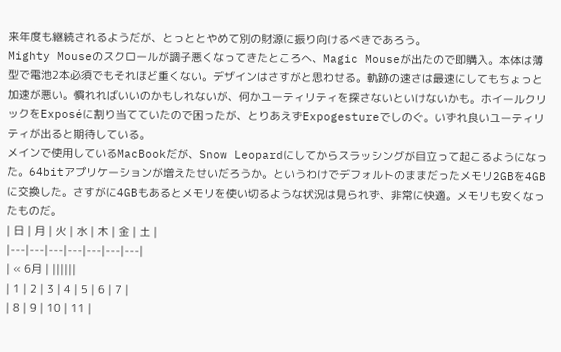来年度も継続されるようだが、とっととやめて別の財源に振り向けるべきであろう。
Mighty Mouseのスクロールが調子悪くなってきたところへ、Magic Mouseが出たので即購入。本体は薄型で電池2本必須でもそれほど重くない。デザインはさすがと思わせる。軌跡の速さは最速にしてもちょっと加速が悪い。慣れればいいのかもしれないが、何かユーティリティを探さないといけないかも。ホイールクリックをExposéに割り当てていたので困ったが、とりあえずExpogestureでしのぐ。いずれ良いユーティリティが出ると期待している。
メインで使用しているMacBookだが、Snow Leopardにしてからスラッシングが目立って起こるようになった。64bitアプリケーションが増えたせいだろうか。というわけでデフォルトのままだったメモリ2GBを4GBに交換した。さすがに4GBもあるとメモリを使い切るような状況は見られず、非常に快適。メモリも安くなったものだ。
| 日 | 月 | 火 | 水 | 木 | 金 | 土 |
|---|---|---|---|---|---|---|
| « 6月 | ||||||
| 1 | 2 | 3 | 4 | 5 | 6 | 7 |
| 8 | 9 | 10 | 11 |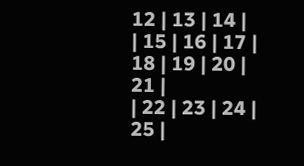12 | 13 | 14 |
| 15 | 16 | 17 | 18 | 19 | 20 | 21 |
| 22 | 23 | 24 | 25 |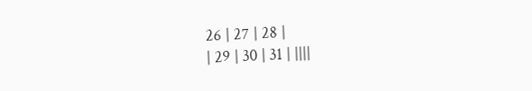26 | 27 | 28 |
| 29 | 30 | 31 | ||||